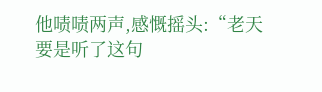他啧啧两声,感慨摇头:“老天要是听了这句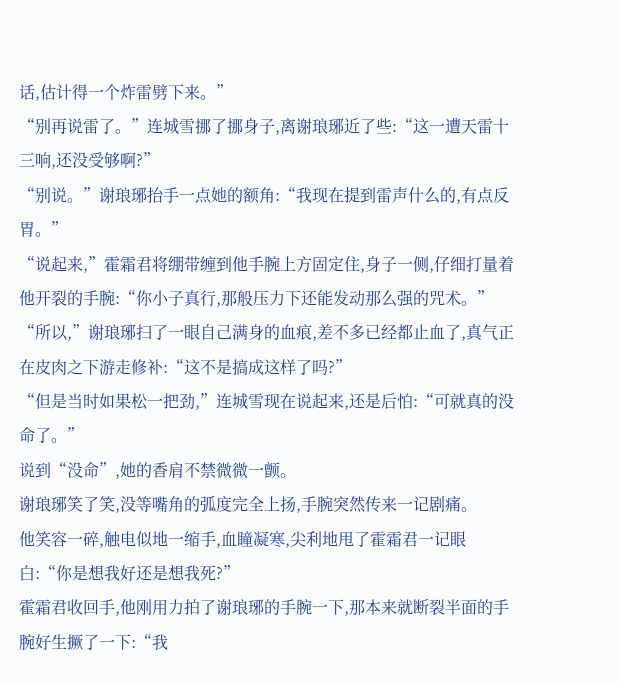话,估计得一个炸雷劈下来。”
“别再说雷了。”连城雪挪了挪身子,离谢琅琊近了些:“这一遭天雷十三响,还没受够啊?”
“别说。”谢琅琊抬手一点她的额角:“我现在提到雷声什么的,有点反胃。”
“说起来,”霍霜君将绷带缠到他手腕上方固定住,身子一侧,仔细打量着他开裂的手腕:“你小子真行,那般压力下还能发动那么强的咒术。”
“所以,”谢琅琊扫了一眼自己满身的血痕,差不多已经都止血了,真气正在皮肉之下游走修补:“这不是搞成这样了吗?”
“但是当时如果松一把劲,”连城雪现在说起来,还是后怕:“可就真的没命了。”
说到“没命”,她的香肩不禁微微一颤。
谢琅琊笑了笑,没等嘴角的弧度完全上扬,手腕突然传来一记剧痛。
他笑容一碎,触电似地一缩手,血瞳凝寒,尖利地甩了霍霜君一记眼白:“你是想我好还是想我死?”
霍霜君收回手,他刚用力拍了谢琅琊的手腕一下,那本来就断裂半面的手腕好生撅了一下:“我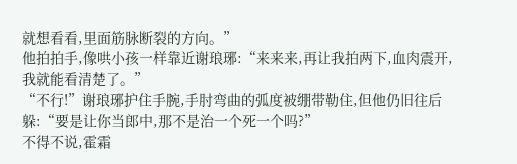就想看看,里面筋脉断裂的方向。”
他拍拍手,像哄小孩一样靠近谢琅琊:“来来来,再让我拍两下,血肉震开,我就能看清楚了。”
“不行!”谢琅琊护住手腕,手肘弯曲的弧度被绷带勒住,但他仍旧往后躲:“要是让你当郎中,那不是治一个死一个吗?”
不得不说,霍霜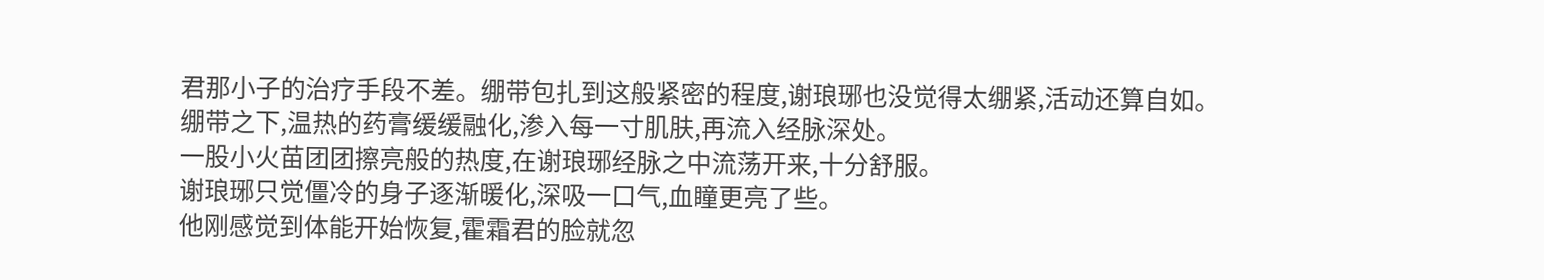君那小子的治疗手段不差。绷带包扎到这般紧密的程度,谢琅琊也没觉得太绷紧,活动还算自如。
绷带之下,温热的药膏缓缓融化,渗入每一寸肌肤,再流入经脉深处。
一股小火苗团团擦亮般的热度,在谢琅琊经脉之中流荡开来,十分舒服。
谢琅琊只觉僵冷的身子逐渐暖化,深吸一口气,血瞳更亮了些。
他刚感觉到体能开始恢复,霍霜君的脸就忽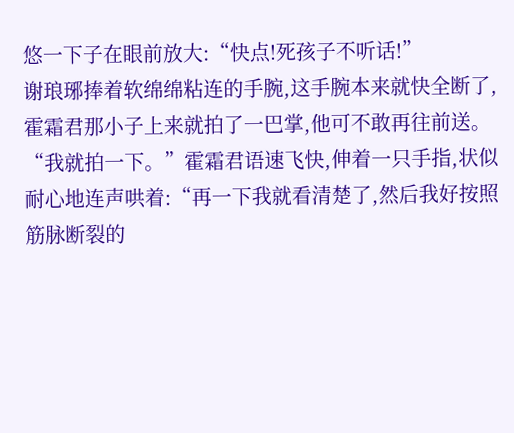悠一下子在眼前放大:“快点!死孩子不听话!”
谢琅琊捧着软绵绵粘连的手腕,这手腕本来就快全断了,霍霜君那小子上来就拍了一巴掌,他可不敢再往前送。
“我就拍一下。”霍霜君语速飞快,伸着一只手指,状似耐心地连声哄着:“再一下我就看清楚了,然后我好按照筋脉断裂的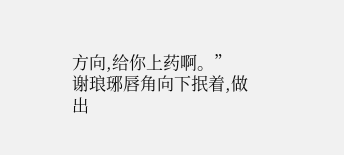方向,给你上药啊。”
谢琅琊唇角向下抿着,做出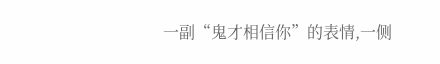一副“鬼才相信你”的表情,一侧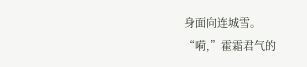身面向连城雪。
“嗬,”霍霜君气的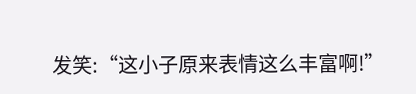发笑:“这小子原来表情这么丰富啊!”